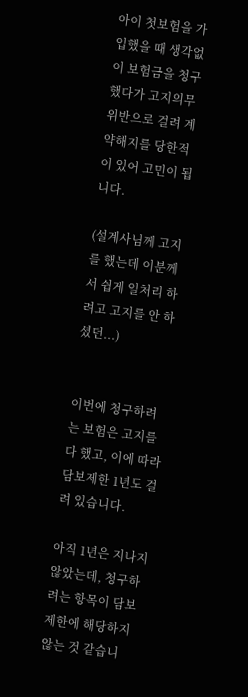아이 첫보험을 가입했을 때 생각없이 보험금을 청구했다가 고지의무 위반으로 걸려 계약해지를 당한적이 있어 고민이 됩니다.

(설계사님께 고지를 했는데 이분께서 쉽게 일처리 하려고 고지를 안 하셨던...)


이번에 청구하려는 보험은 고지를 다 했고, 이에 따라 담보제한 1년도 걸려 있습니다.

아직 1년은 지나지 않았는데, 청구하려는 항목이 담보제한에 해당하지 않는 것 같습니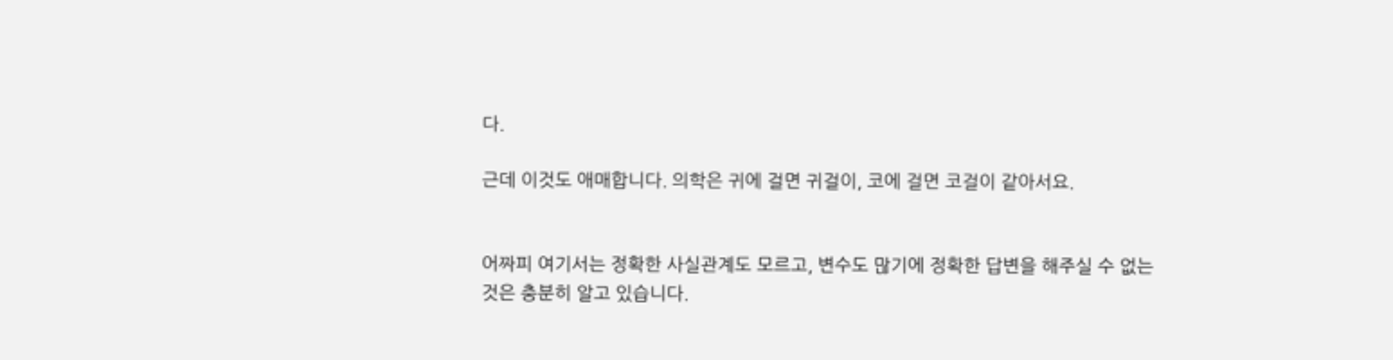다.

근데 이것도 애매합니다. 의학은 귀에 걸면 귀걸이, 코에 걸면 코걸이 같아서요.


어짜피 여기서는 정확한 사실관계도 모르고, 변수도 많기에 정확한 답변을 해주실 수 없는 것은 충분히 알고 있습니다.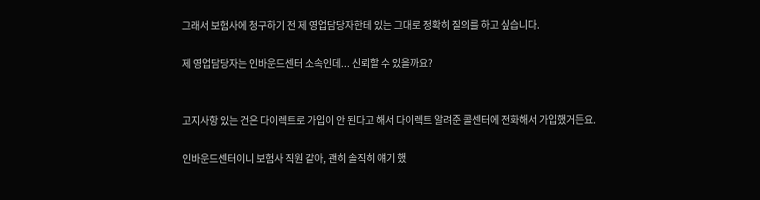그래서 보험사에 청구하기 전 제 영업담당자한테 있는 그대로 정확히 질의를 하고 싶습니다.

제 영업담당자는 인바운드센터 소속인데... 신뢰할 수 있을까요?


고지사항 있는 건은 다이렉트로 가입이 안 된다고 해서 다이렉트 알려준 콜센터에 전화해서 가입했거든요.

인바운드센터이니 보험사 직원 같아, 괜히 솔직히 얘기 했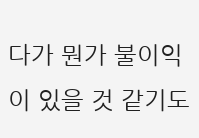다가 뭔가 불이익이 있을 것 같기도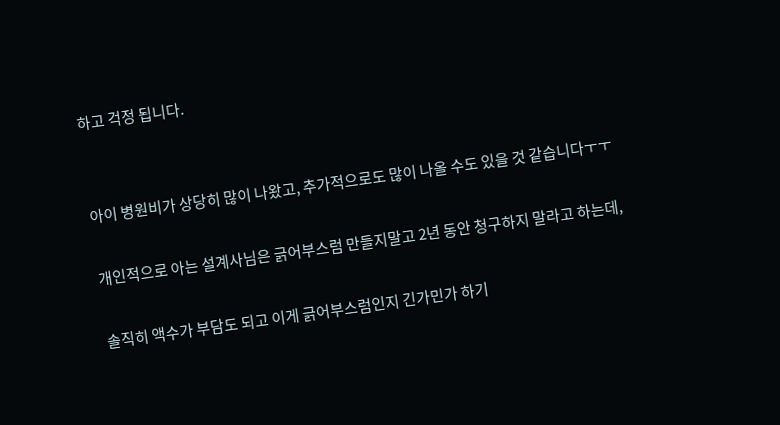하고 걱정 됩니다.


아이 병원비가 상당히 많이 나왔고, 추가적으로도 많이 나올 수도 있을 것 같습니다ㅜㅜ

개인적으로 아는 설계사님은 긁어부스럼 만들지말고 2년 동안 청구하지 말라고 하는데,

솔직히 액수가 부담도 되고 이게 긁어부스럼인지 긴가민가 하기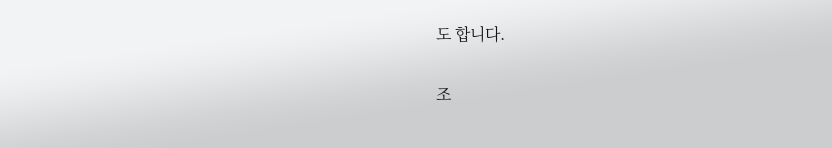도 합니다.


조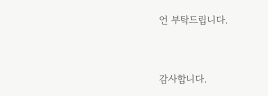언 부탁드립니다.


감사합니다.